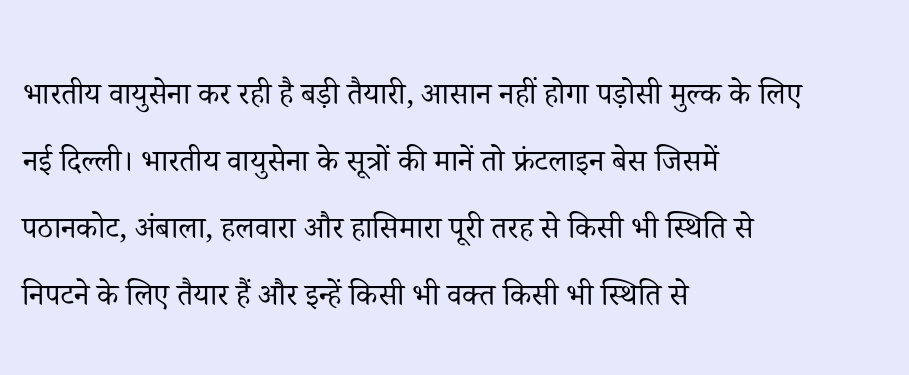भारतीय वायुसेना कर रही है बड़ी तैयारी, आसान नहीं होगा पड़ोसी मुल्क के लिए
नई दिल्ली। भारतीय वायुसेना के सूत्रों की मानें तो फ्रंटलाइन बेस जिसमें पठानकोट, अंबाला, हलवारा और हासिमारा पूरी तरह से किसी भी स्थिति से निपटने के लिए तैयार हैं और इन्हें किसी भी वक्त किसी भी स्थिति से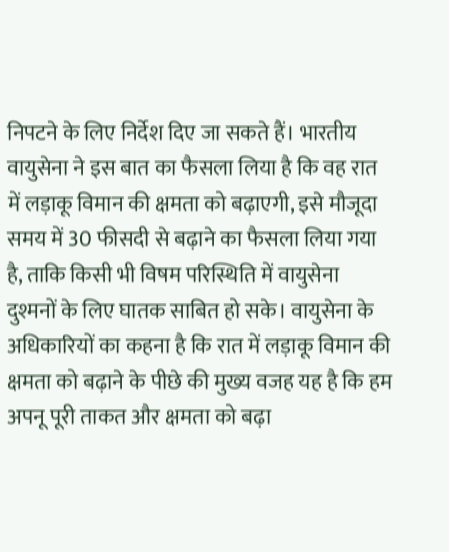निपटने के लिए निर्देश दिए जा सकते हैं। भारतीय वायुसेना ने इस बात का फैसला लिया है कि वह रात में लड़ाकू विमान की क्षमता को बढ़ाएगी, इसे मौजूदा समय में 30 फीसदी से बढ़ाने का फैसला लिया गया है, ताकि किसी भी विषम परिस्थिति में वायुसेना दुश्मनों के लिए घातक साबित हो सके। वायुसेना के अधिकारियों का कहना है कि रात में लड़ाकू विमान की क्षमता को बढ़ाने के पीछे की मुख्य वजह यह है कि हम अपनू पूरी ताकत और क्षमता को बढ़ा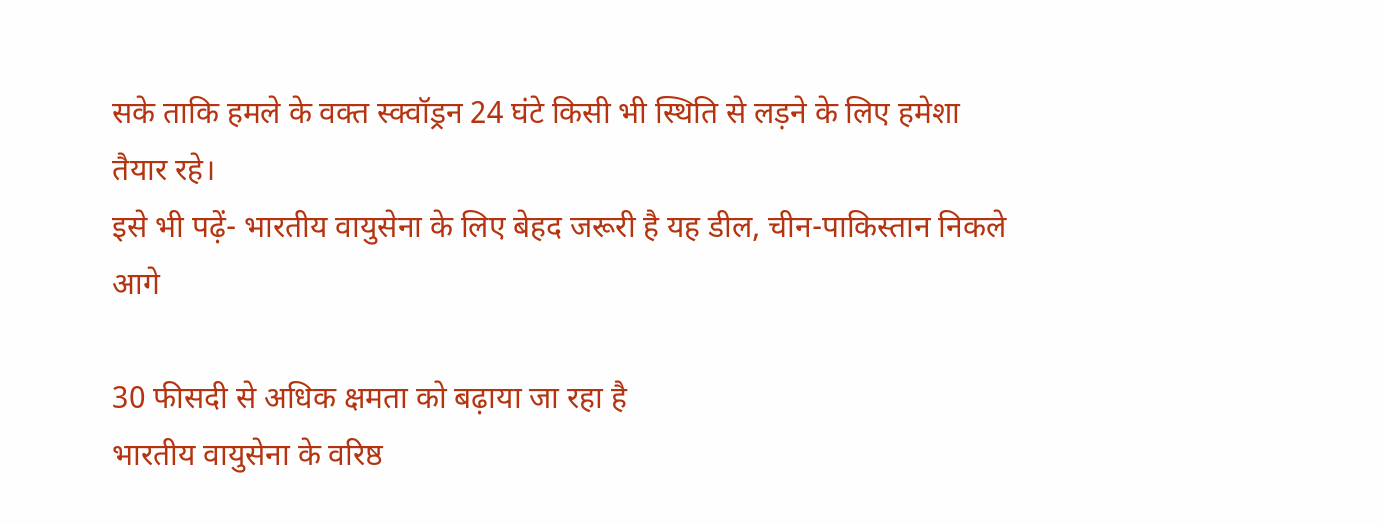सके ताकि हमले के वक्त स्क्वॉड्रन 24 घंटे किसी भी स्थिति से लड़ने के लिए हमेशा तैयार रहे।
इसे भी पढ़ें- भारतीय वायुसेना के लिए बेहद जरूरी है यह डील, चीन-पाकिस्तान निकले आगे

30 फीसदी से अधिक क्षमता को बढ़ाया जा रहा है
भारतीय वायुसेना के वरिष्ठ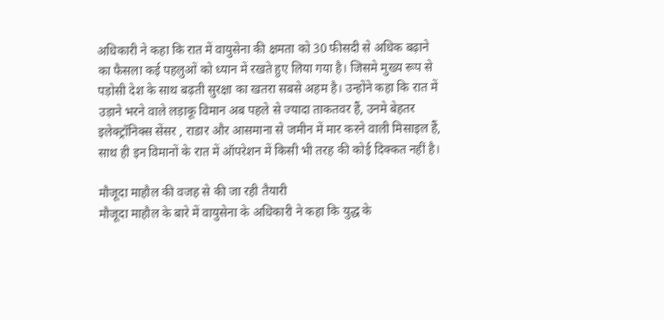अधिकारी ने कहा कि रात में वायुसेना की क्षमता को 30 फीसदी से अधिक बढ़ाने का फैसला कई पहलुओं को ध्यान में रखते हुए लिया गया है। जिसमे मुख्य रूप से पड़ोसी देश के साथ बढ़ती सुरक्षा का खतरा सबसे अहम है। उन्होंने कहा कि रात में उड़ाने भरने वाले लड़ाकू विमान अब पहले से ज्यादा ताकतवर हैं, उनमे बेहतर इलेक्ट्रॉनिक्स सेंसर , राडार और आसमाना से जमीन में मार करने वाली मिसाइल हैं, साथ ही इन विमानों के रात में ऑपरेशन में किसी भी तरह की कोई दिक्कत नहीं है।

मौजूदा माहौल की वजह से की जा रही तैयारी
मौजूदा माहौल के बारे में वायुसेना के अधिकारी ने कहा कि युद्ध के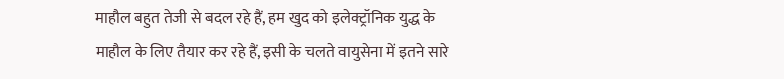माहौल बहुत तेजी से बदल रहे हैं, हम खुद को इलेक्ट्रॉनिक युद्ध के माहौल के लिए तैयार कर रहे हैं, इसी के चलते वायुसेना में इतने सारे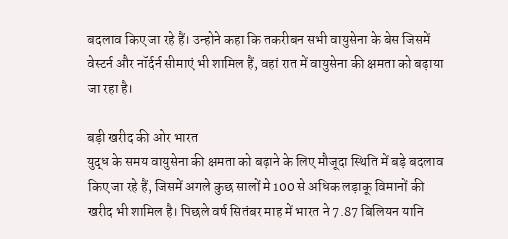बदलाव किए जा रहे हैं। उन्होने कहा कि तकरीबन सभी वायुसेना के बेस जिसमें वेस्टर्न और नॉर्दर्न सीमाएं भी शामिल हैं, वहां रात में वायुसेना की क्षमता को बढ़ाया जा रहा है।

बड़ी खरीद की ओर भारत
युद्ध के समय वायुसेना की क्षमता को बढ़ाने के लिए मौजूदा स्थिति में बड़े बदलाव किए जा रहे हैं, जिसमें अगले कुछ सालों मे 100 से अधिक लड़ाकू विमानों की खरीद भी शामिल है। पिछले वर्ष सितंबर माह में भारत ने 7.87 बिलियन यानि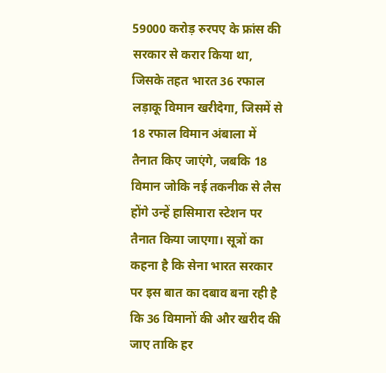59000 करोड़ रुरपए के फ्रांस की सरकार से करार किया था, जिसके तहत भारत 36 रफाल लड़ाकू विमान खरीदेगा, जिसमें से 18 रफाल विमान अंबाला में तैनात किए जाएंगे, जबकि 18 विमान जोकि नई तकनीक से लैस होंगे उन्हें हासिमारा स्टेशन पर तैनात किया जाएगा। सूत्रों का कहना है कि सेना भारत सरकार पर इस बात का दबाव बना रही है कि 36 विमानों की और खरीद की जाए ताकि हर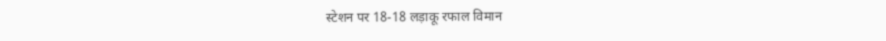स्टेशन पर 18-18 लड़ाकू रफाल विमान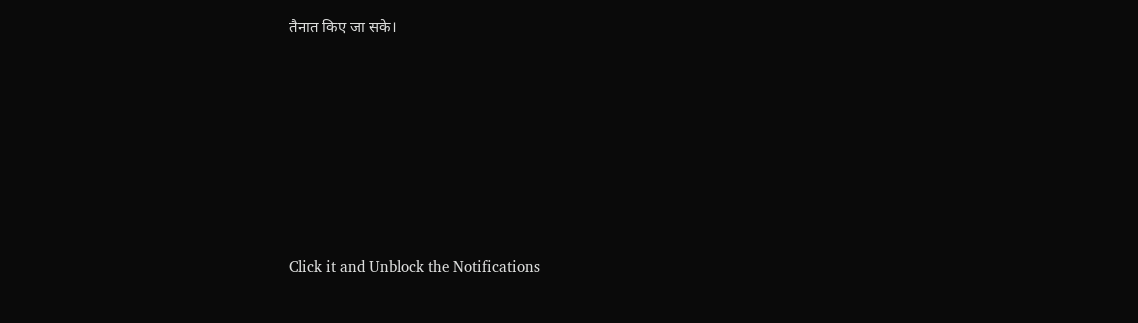तैनात किए जा सके।












Click it and Unblock the Notifications